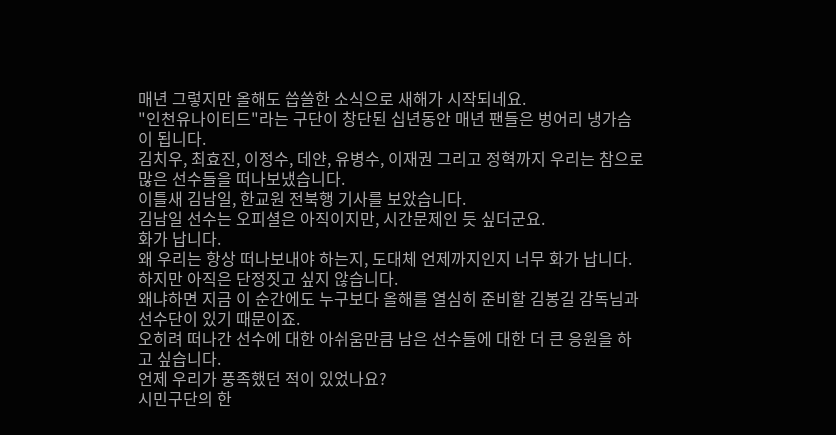매년 그렇지만 올해도 씁쓸한 소식으로 새해가 시작되네요.
"인천유나이티드"라는 구단이 창단된 십년동안 매년 팬들은 벙어리 냉가슴이 됩니다.
김치우, 최효진, 이정수, 데얀, 유병수, 이재권 그리고 정혁까지 우리는 참으로 많은 선수들을 떠나보냈습니다.
이틀새 김남일, 한교원 전북행 기사를 보았습니다.
김남일 선수는 오피셜은 아직이지만, 시간문제인 듯 싶더군요.
화가 납니다.
왜 우리는 항상 떠나보내야 하는지, 도대체 언제까지인지 너무 화가 납니다.
하지만 아직은 단정짓고 싶지 않습니다.
왜냐하면 지금 이 순간에도 누구보다 올해를 열심히 준비할 김봉길 감독님과 선수단이 있기 때문이죠.
오히려 떠나간 선수에 대한 아쉬움만큼 남은 선수들에 대한 더 큰 응원을 하고 싶습니다.
언제 우리가 풍족했던 적이 있었나요?
시민구단의 한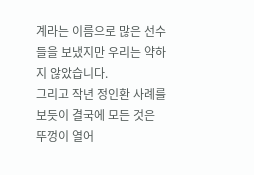계라는 이름으로 많은 선수들을 보냈지만 우리는 약하지 않았습니다.
그리고 작년 정인환 사례를 보듯이 결국에 모든 것은 뚜껑이 열어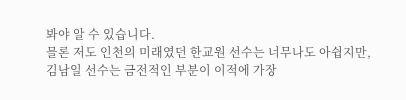봐야 알 수 있습니다.
믈론 저도 인천의 미래였던 한교원 선수는 너무나도 아쉽지만,
김남일 선수는 금전적인 부분이 이적에 가장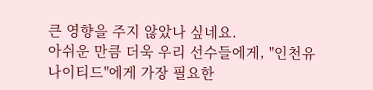큰 영향을 주지 않았나 싶네요.
아쉬운 만큼 더욱 우리 선수들에게, "인천유나이티드"에게 가장 필요한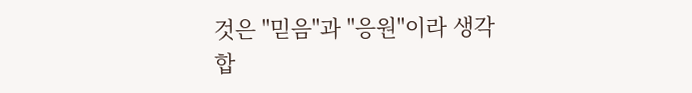것은 "믿음"과 "응원"이라 생각합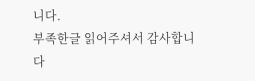니다.
부족한글 읽어주셔서 감사합니다